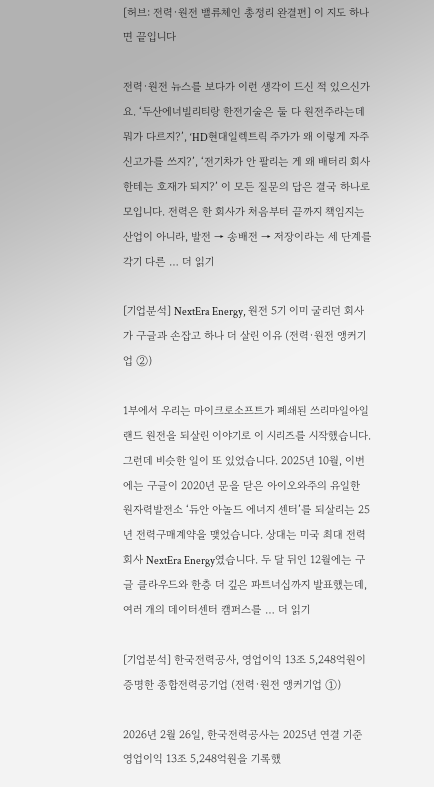[허브: 전력·원전 밸류체인 총정리 완결편] 이 지도 하나면 끝입니다

전력·원전 뉴스를 보다가 이런 생각이 드신 적 있으신가요. ‘두산에너빌리티랑 한전기술은 둘 다 원전주라는데 뭐가 다르지?’, ‘HD현대일렉트릭 주가가 왜 이렇게 자주 신고가를 쓰지?’, ‘전기차가 안 팔리는 게 왜 배터리 회사한테는 호재가 되지?’ 이 모든 질문의 답은 결국 하나로 모입니다. 전력은 한 회사가 처음부터 끝까지 책임지는 산업이 아니라, 발전 → 송배전 → 저장이라는 세 단계를 각기 다른 … 더 읽기

[기업분석] NextEra Energy, 원전 5기 이미 굴리던 회사가 구글과 손잡고 하나 더 살린 이유 (전력·원전 앵커기업 ②)

1부에서 우리는 마이크로소프트가 폐쇄된 쓰리마일아일랜드 원전을 되살린 이야기로 이 시리즈를 시작했습니다. 그런데 비슷한 일이 또 있었습니다. 2025년 10월, 이번에는 구글이 2020년 문을 닫은 아이오와주의 유일한 원자력발전소 ‘듀안 아놀드 에너지 센터’를 되살리는 25년 전력구매계약을 맺었습니다. 상대는 미국 최대 전력회사 NextEra Energy였습니다. 두 달 뒤인 12월에는 구글 클라우드와 한층 더 깊은 파트너십까지 발표했는데, 여러 개의 데이터센터 캠퍼스를 … 더 읽기

[기업분석] 한국전력공사, 영업이익 13조 5,248억원이 증명한 종합전력공기업 (전력·원전 앵커기업 ①)

2026년 2월 26일, 한국전력공사는 2025년 연결 기준 영업이익 13조 5,248억원을 기록했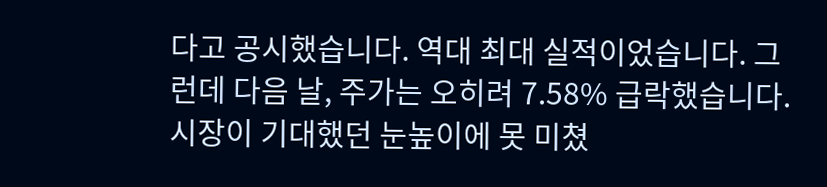다고 공시했습니다. 역대 최대 실적이었습니다. 그런데 다음 날, 주가는 오히려 7.58% 급락했습니다. 시장이 기대했던 눈높이에 못 미쳤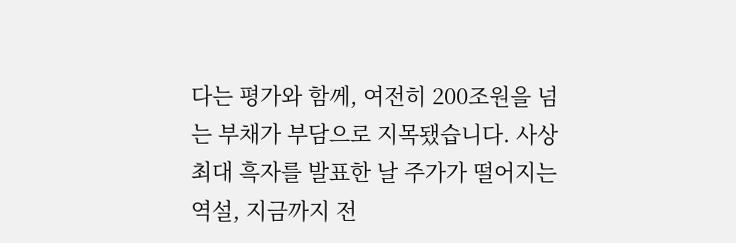다는 평가와 함께, 여전히 200조원을 넘는 부채가 부담으로 지목됐습니다. 사상 최대 흑자를 발표한 날 주가가 떨어지는 역설, 지금까지 전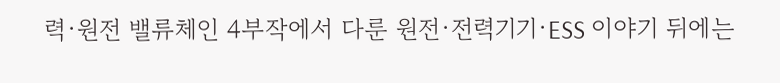력·원전 밸류체인 4부작에서 다룬 원전·전력기기·ESS 이야기 뒤에는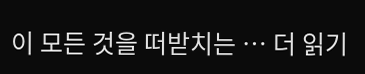이 모든 것을 떠받치는 … 더 읽기